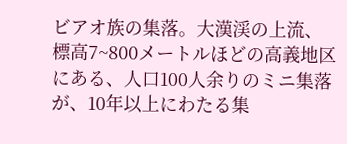ビアオ族の集落。大漢渓の上流、標高7~800メートルほどの高義地区にある、人口100人余りのミニ集落が、10年以上にわたる集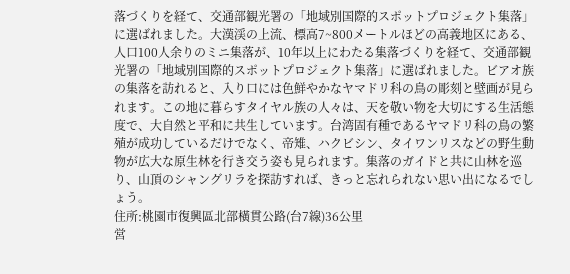落づくりを経て、交通部観光署の「地域別国際的スポットプロジェクト集落」に選ばれました。大漢渓の上流、標高7~800メートルほどの高義地区にある、人口100人余りのミニ集落が、10年以上にわたる集落づくりを経て、交通部観光署の「地域別国際的スポットプロジェクト集落」に選ばれました。ビアオ族の集落を訪れると、入り口には色鮮やかなヤマドリ科の鳥の彫刻と壁画が見られます。この地に暮らすタイヤル族の人々は、天を敬い物を大切にする生活態度で、大自然と平和に共生しています。台湾固有種であるヤマドリ科の鳥の繁殖が成功しているだけでなく、帝雉、ハクビシン、タイワンリスなどの野生動物が広大な原生林を行き交う姿も見られます。集落のガイドと共に山林を巡り、山頂のシャングリラを探訪すれば、きっと忘れられない思い出になるでしょう。
住所:桃園市復興區北部橫貫公路(台7線)36公里
営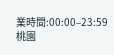業時間:00:00–23:59
桃園